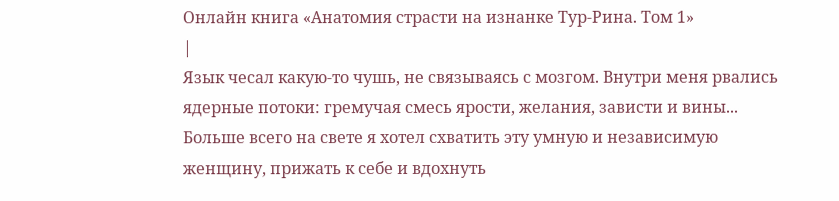Онлайн книга «Анатомия страсти на изнанке Тур-Рина. Том 1»
|
Язык чесал какую-то чушь, не связываясь с мозгом. Внутри меня рвались ядерные потоки: гремучая смесь ярости, желания, зависти и вины... Больше всего на свете я хотел схватить эту умную и независимую женщину, прижать к себе и вдохнуть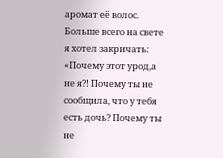аромат её волос. Больше всего на свете я хотел закричать: «Почему этот урод,а не я?! Почему ты не сообщила, что у тебя есть дочь? Почему ты не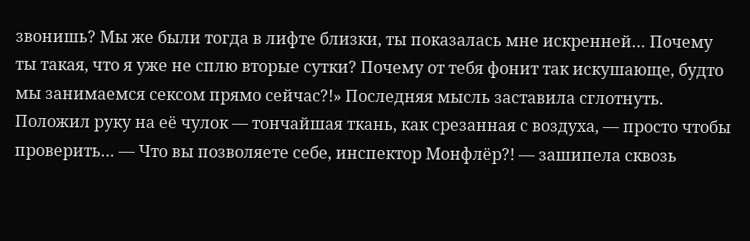звонишь? Мы же были тогда в лифте близки, ты показалась мне искренней… Почему ты такая, что я уже не сплю вторые сутки? Почему от тебя фонит так искушающе, будто мы занимаемся сексом прямо сейчас?!» Последняя мысль заставила сглотнуть. Положил руку на её чулок — тончайшая ткань, как срезанная с воздуха, — просто чтобы проверить… — Что вы позволяете себе, инспектор Монфлёр?! — зашипела сквозь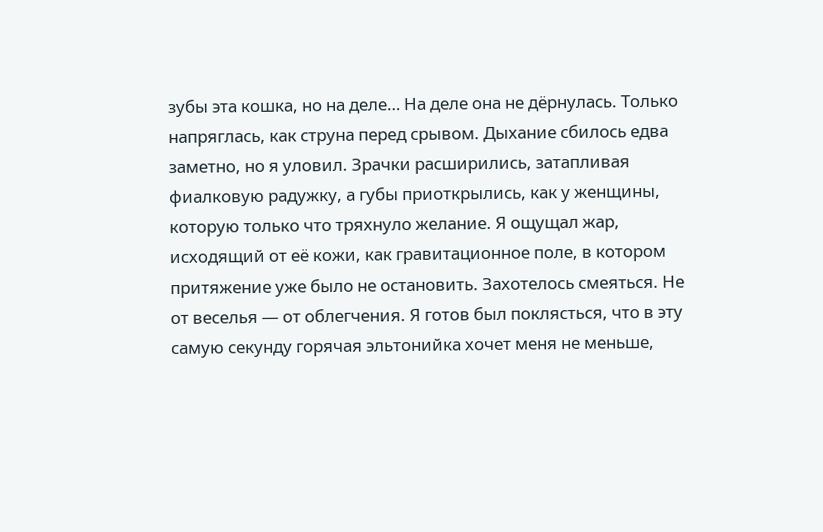зубы эта кошка, но на деле… На деле она не дёрнулась. Только напряглась, как струна перед срывом. Дыхание сбилось едва заметно, но я уловил. Зрачки расширились, затапливая фиалковую радужку, а губы приоткрылись, как у женщины, которую только что тряхнуло желание. Я ощущал жар, исходящий от её кожи, как гравитационное поле, в котором притяжение уже было не остановить. Захотелось смеяться. Не от веселья — от облегчения. Я готов был поклясться, что в эту самую секунду горячая эльтонийка хочет меня не меньше,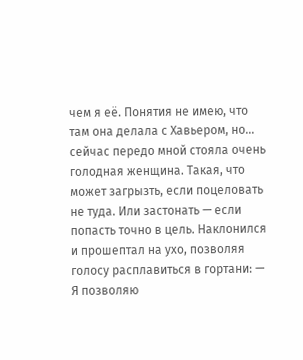чем я её. Понятия не имею, что там она делала с Хавьером, но… сейчас передо мной стояла очень голодная женщина. Такая, что может загрызть, если поцеловать не туда. Или застонать — если попасть точно в цель. Наклонился и прошептал на ухо, позволяя голосу расплавиться в гортани: — Я позволяю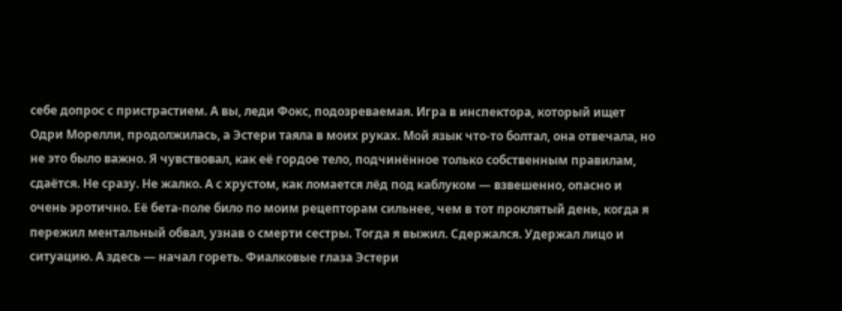себе допрос с пристрастием. А вы, леди Фокс, подозреваемая. Игра в инспектора, который ищет Одри Морелли, продолжилась, а Эстери таяла в моих руках. Мой язык что-то болтал, она отвечала, но не это было важно. Я чувствовал, как её гордое тело, подчинённое только собственным правилам, сдаётся. Не сразу. Не жалко. А с хрустом, как ломается лёд под каблуком — взвешенно, опасно и очень эротично. Её бета-поле било по моим рецепторам сильнее, чем в тот проклятый день, когда я пережил ментальный обвал, узнав о смерти сестры. Тогда я выжил. Сдержался. Удержал лицо и ситуацию. А здесь — начал гореть. Фиалковые глаза Эстери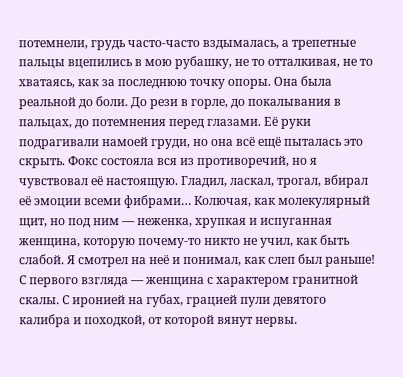потемнели, грудь часто-часто вздымалась, а трепетные пальцы вцепились в мою рубашку, не то отталкивая, не то хватаясь, как за последнюю точку опоры. Она была реальной до боли. До рези в горле, до покалывания в пальцах, до потемнения перед глазами. Её руки подрагивали намоей груди, но она всё ещё пыталась это скрыть. Фокс состояла вся из противоречий, но я чувствовал её настоящую. Гладил, ласкал, трогал, вбирал её эмоции всеми фибрами… Колючая, как молекулярный щит, но под ним — неженка, хрупкая и испуганная женщина, которую почему-то никто не учил, как быть слабой. Я смотрел на неё и понимал, как слеп был раньше! С первого взгляда — женщина с характером гранитной скалы. С иронией на губах, грацией пули девятого калибра и походкой, от которой вянут нервы.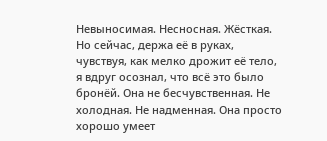Невыносимая. Несносная. Жёсткая. Но сейчас, держа её в руках, чувствуя, как мелко дрожит её тело, я вдруг осознал, что всё это было бронёй. Она не бесчувственная. Не холодная. Не надменная. Она просто хорошо умеет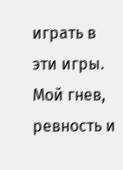играть в эти игры. Мой гнев, ревность и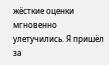жёсткие оценки мгновенно улетучились. Я пришёл за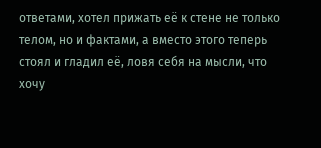ответами, хотел прижать её к стене не только телом, но и фактами, а вместо этого теперь стоял и гладил её, ловя себя на мысли, что хочу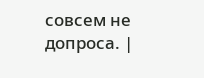совсем не допроса. |